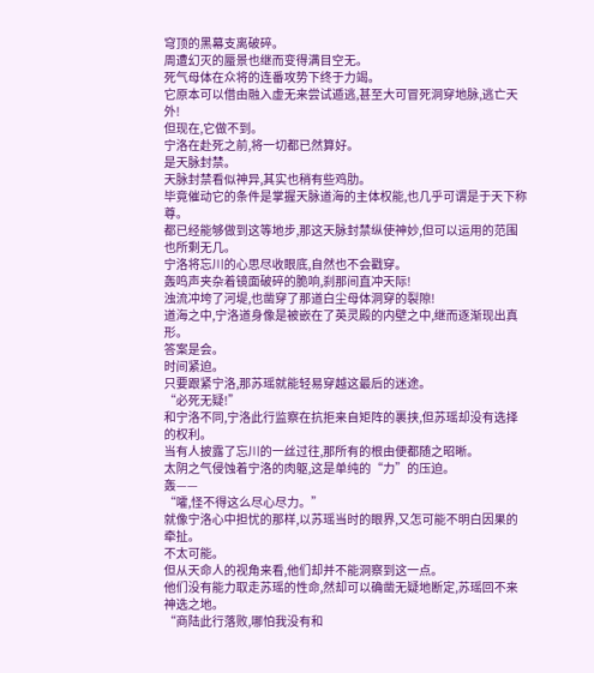穹顶的黑幕支离破碎。
周遭幻灭的蜃景也继而变得满目空无。
死气母体在众将的连番攻势下终于力竭。
它原本可以借由融入虚无来尝试遁逃,甚至大可冒死洞穿地脉,逃亡天外!
但现在,它做不到。
宁洛在赴死之前,将一切都已然算好。
是天脉封禁。
天脉封禁看似神异,其实也稍有些鸡肋。
毕竟催动它的条件是掌握天脉道海的主体权能,也几乎可谓是于天下称尊。
都已经能够做到这等地步,那这天脉封禁纵使神妙,但可以运用的范围也所剩无几。
宁洛将忘川的心思尽收眼底,自然也不会戳穿。
轰鸣声夹杂着镜面破碎的脆响,刹那间直冲天际!
浊流冲垮了河堤,也凿穿了那道白尘母体洞穿的裂隙!
道海之中,宁洛道身像是被嵌在了英灵殿的内壁之中,继而逐渐现出真形。
答案是会。
时间紧迫。
只要跟紧宁洛,那苏瑶就能轻易穿越这最后的迷途。
“必死无疑!”
和宁洛不同,宁洛此行监察在抗拒来自矩阵的裹挟,但苏瑶却没有选择的权利。
当有人披露了忘川的一丝过往,那所有的根由便都随之昭晰。
太阴之气侵蚀着宁洛的肉躯,这是单纯的“力”的压迫。
轰——
“嚯,怪不得这么尽心尽力。”
就像宁洛心中担忧的那样,以苏瑶当时的眼界,又怎可能不明白因果的牵扯。
不太可能。
但从天命人的视角来看,他们却并不能洞察到这一点。
他们没有能力取走苏瑶的性命,然却可以确凿无疑地断定,苏瑶回不来神选之地。
“商陆此行落败,哪怕我没有和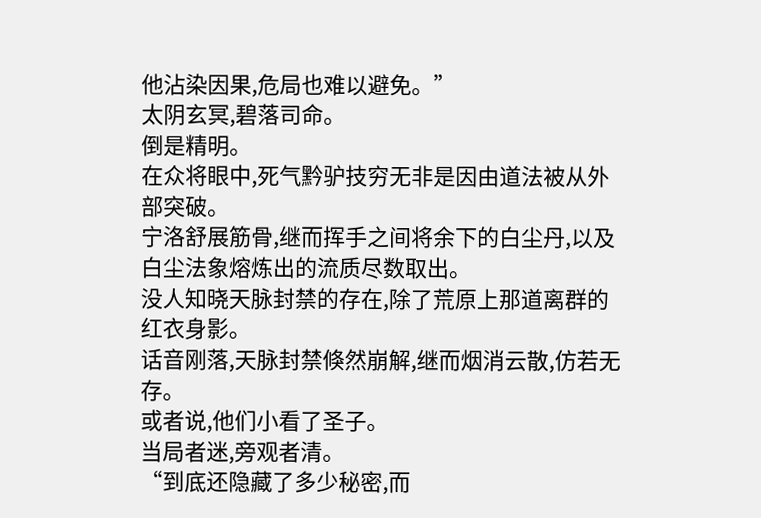他沾染因果,危局也难以避免。”
太阴玄冥,碧落司命。
倒是精明。
在众将眼中,死气黔驴技穷无非是因由道法被从外部突破。
宁洛舒展筋骨,继而挥手之间将余下的白尘丹,以及白尘法象熔炼出的流质尽数取出。
没人知晓天脉封禁的存在,除了荒原上那道离群的红衣身影。
话音刚落,天脉封禁倏然崩解,继而烟消云散,仿若无存。
或者说,他们小看了圣子。
当局者迷,旁观者清。
“到底还隐藏了多少秘密,而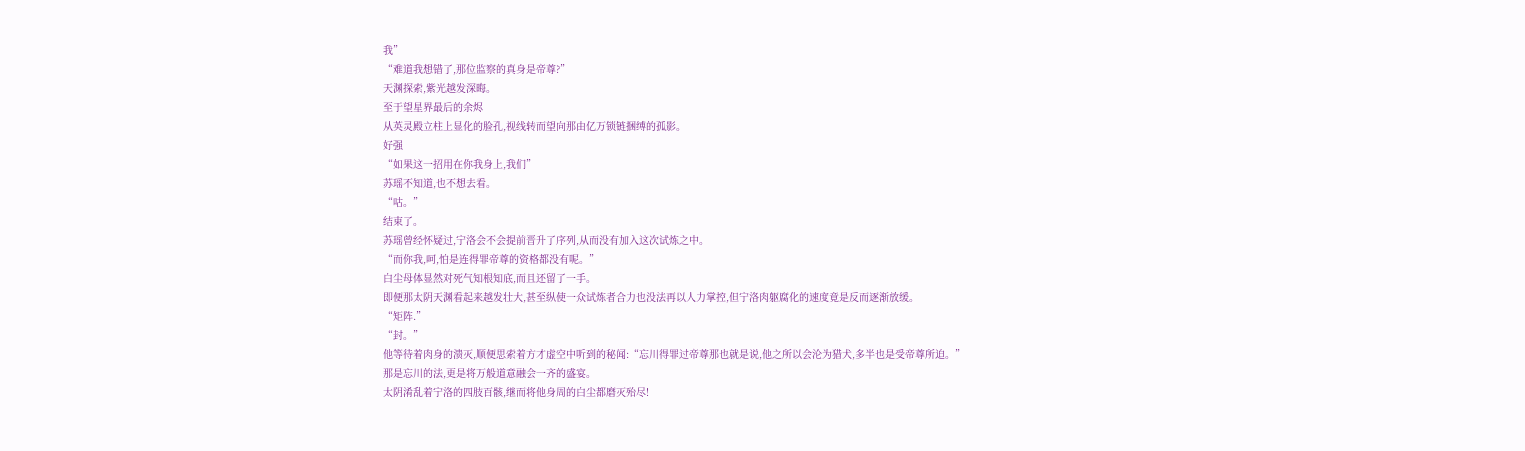我”
“难道我想错了,那位监察的真身是帝尊?”
天渊探索,紫光越发深晦。
至于望星界最后的余烬
从英灵殿立柱上显化的脸孔,视线转而望向那由亿万锁链捆缚的孤影。
好强
“如果这一招用在你我身上,我们”
苏瑶不知道,也不想去看。
“咕。”
结束了。
苏瑶曾经怀疑过,宁洛会不会提前晋升了序列,从而没有加入这次试炼之中。
“而你我,呵,怕是连得罪帝尊的资格都没有呢。”
白尘母体显然对死气知根知底,而且还留了一手。
即便那太阴天渊看起来越发壮大,甚至纵使一众试炼者合力也没法再以人力掌控,但宁洛肉躯腐化的速度竟是反而逐渐放缓。
“矩阵.”
“封。”
他等待着肉身的溃灭,顺便思索着方才虚空中听到的秘闻:“忘川得罪过帝尊那也就是说,他之所以会沦为猎犬,多半也是受帝尊所迫。”
那是忘川的法,更是将万般道意融会一齐的盛宴。
太阴淆乱着宁洛的四肢百骸,继而将他身周的白尘都磨灭殆尽!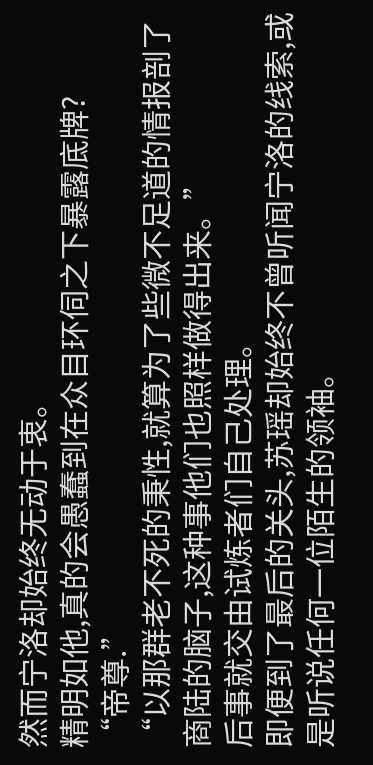然而宁洛却始终无动于衷。
精明如他,真的会愚蠢到在众目环伺之下暴露底牌?
“帝尊.”
“以那群老不死的秉性,就算为了些微不足道的情报剖了商陆的脑子,这种事他们也照样做得出来。”
后事就交由试炼者们自己处理。
即便到了最后的关头,苏瑶却始终不曾听闻宁洛的线索,或是听说任何一位陌生的领袖。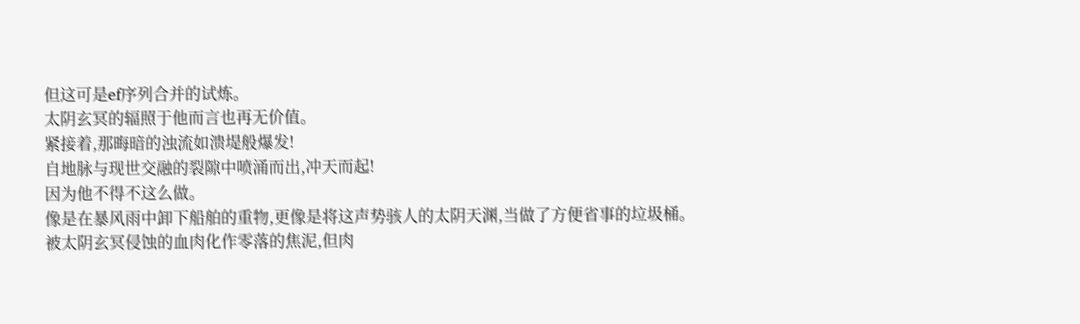但这可是ef序列合并的试炼。
太阴玄冥的辐照于他而言也再无价值。
紧接着,那晦暗的浊流如溃堤般爆发!
自地脉与现世交融的裂隙中喷涌而出,冲天而起!
因为他不得不这么做。
像是在暴风雨中卸下船舶的重物,更像是将这声势骇人的太阴天渊,当做了方便省事的垃圾桶。
被太阴玄冥侵蚀的血肉化作零落的焦泥,但肉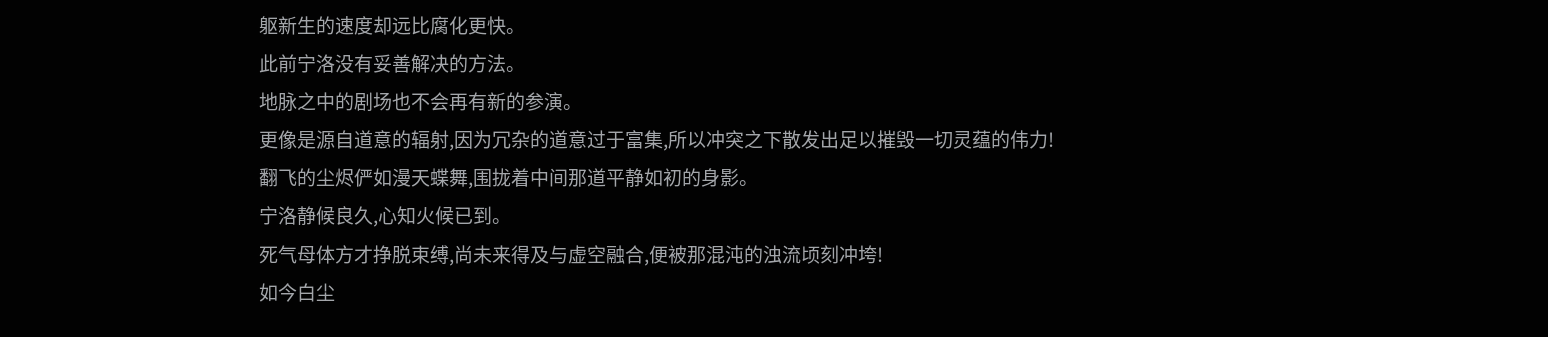躯新生的速度却远比腐化更快。
此前宁洛没有妥善解决的方法。
地脉之中的剧场也不会再有新的参演。
更像是源自道意的辐射,因为冗杂的道意过于富集,所以冲突之下散发出足以摧毁一切灵蕴的伟力!
翻飞的尘烬俨如漫天蝶舞,围拢着中间那道平静如初的身影。
宁洛静候良久,心知火候已到。
死气母体方才挣脱束缚,尚未来得及与虚空融合,便被那混沌的浊流顷刻冲垮!
如今白尘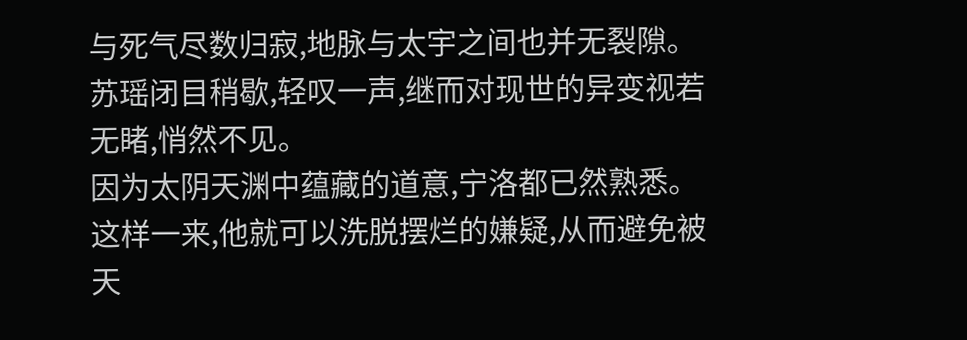与死气尽数归寂,地脉与太宇之间也并无裂隙。
苏瑶闭目稍歇,轻叹一声,继而对现世的异变视若无睹,悄然不见。
因为太阴天渊中蕴藏的道意,宁洛都已然熟悉。
这样一来,他就可以洗脱摆烂的嫌疑,从而避免被天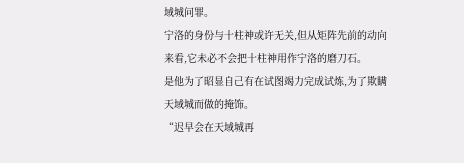域城问罪。
宁洛的身份与十柱神或许无关,但从矩阵先前的动向来看,它未必不会把十柱神用作宁洛的磨刀石。
是他为了昭显自己有在试图竭力完成试炼,为了欺瞒天域城而做的掩饰。
“迟早会在天域城再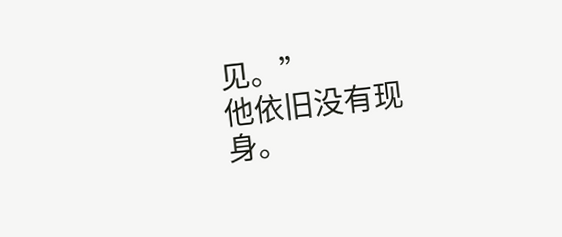见。”
他依旧没有现身。